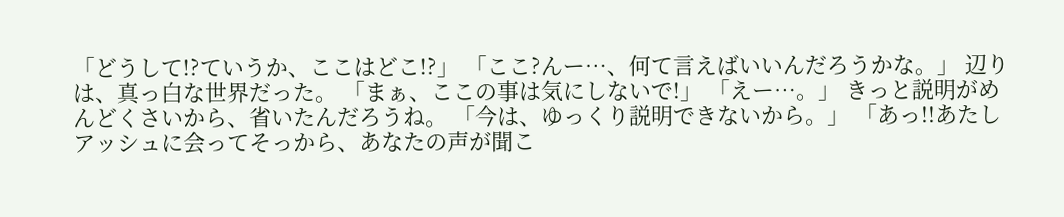「どうして!?ていうか、ここはどこ!?」 「ここ?んー…、何て言えばいいんだろうかな。」 辺りは、真っ白な世界だった。 「まぁ、ここの事は気にしないで!」 「えー…。」 きっと説明がめんどくさいから、省いたんだろうね。 「今は、ゆっくり説明できないから。」 「あっ!!あたしアッシュに会ってそっから、あなたの声が聞こ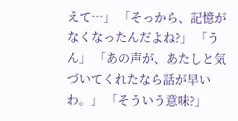えて…」 「そっから、記憶がなくなったんだよね?」 「うん」 「あの声が、あたしと気づいてくれたなら話が早いわ。」 「そういう意味?」